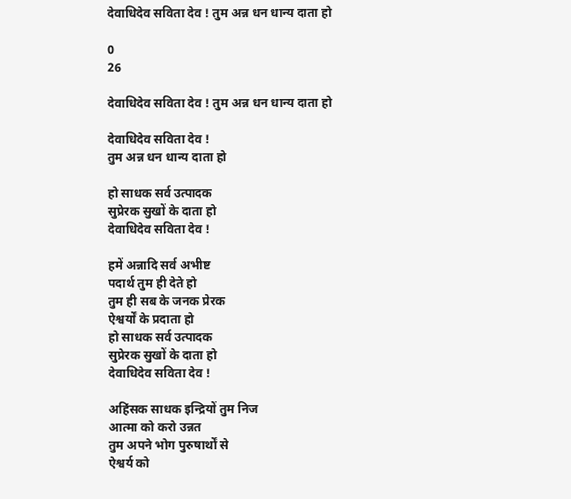देवाधिदेव सविता देव ! तुम अन्न धन धान्य दाता हो

0
26

देवाधिदेव सविता देव ! तुम अन्न धन धान्य दाता हो

देवाधिदेव सविता देव !
तुम अन्न धन धान्य दाता हो

हो साधक सर्व उत्पादक
सुप्रेरक सुखों के दाता हो
देवाधिदेव सविता देव !

हमें अन्नादि सर्व अभीष्ट
पदार्थ तुम ही देते हो
तुम ही सब के जनक प्रेरक
ऐश्वर्यों के प्रदाता हो
हो साधक सर्व उत्पादक
सुप्रेरक सुखों के दाता हो
देवाधिदेव सविता देव !

अहिंसक साधक इन्द्रियों तुम निज
आत्मा को करो उन्नत
तुम अपने भोग पुरुषार्थों से
ऐश्वर्य को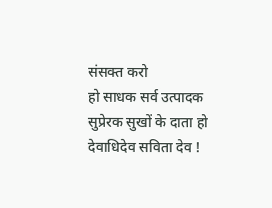संसक्त करो
हो साधक सर्व उत्पादक
सुप्रेरक सुखों के दाता हो
देवाधिदेव सविता देव !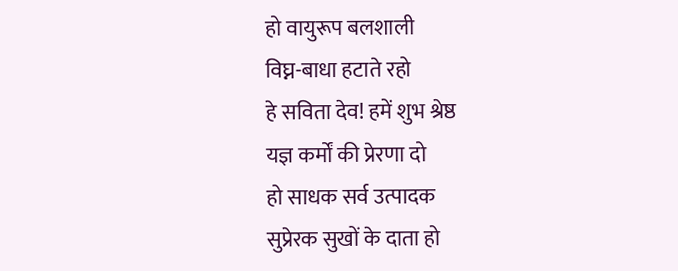हो वायुरूप बलशाली
विघ्न-बाधा हटाते रहो
हे सविता देव! हमें शुभ श्रेष्ठ
यज्ञ कर्मों की प्रेरणा दो
हो साधक सर्व उत्पादक
सुप्रेरक सुखों के दाता हो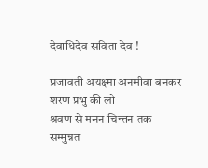देवाधिदेव सविता देव !

प्रजावती अयक्ष्मा अनमीवा बनकर
शरण प्रभु की लो
श्रवण से मनन चिन्तन तक
सम्मुन्नत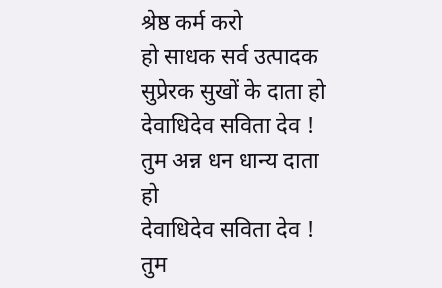श्रेष्ठ कर्म करो
हो साधक सर्व उत्पादक
सुप्रेरक सुखों के दाता हो
देवाधिदेव सविता देव !
तुम अन्न धन धान्य दाता हो
देवाधिदेव सविता देव !
तुम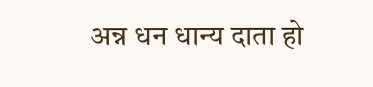अन्न धन धान्य दाता हो